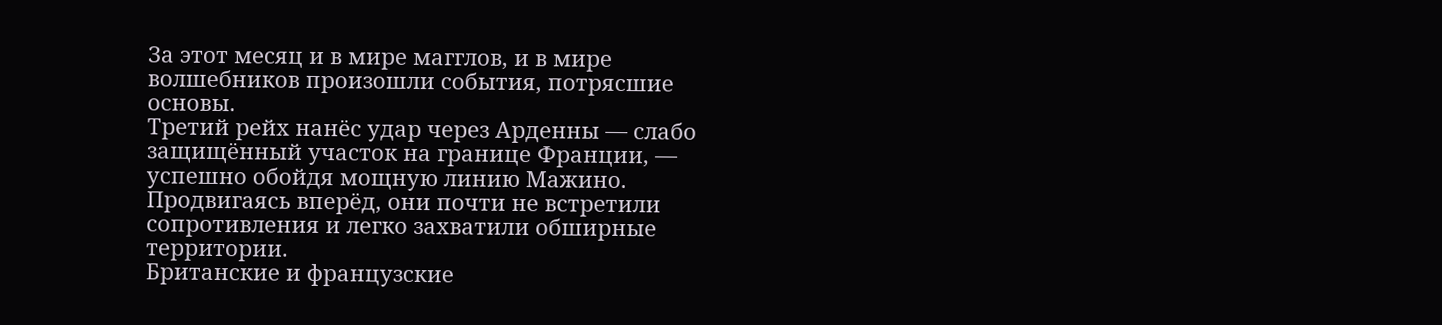За этот месяц и в мире магглов, и в мире волшебников произошли события, потрясшие основы.
Третий рейх нанёс удар через Арденны — слабо защищённый участок на границе Франции, — успешно обойдя мощную линию Мажино. Продвигаясь вперёд, они почти не встретили сопротивления и легко захватили обширные территории.
Британские и французские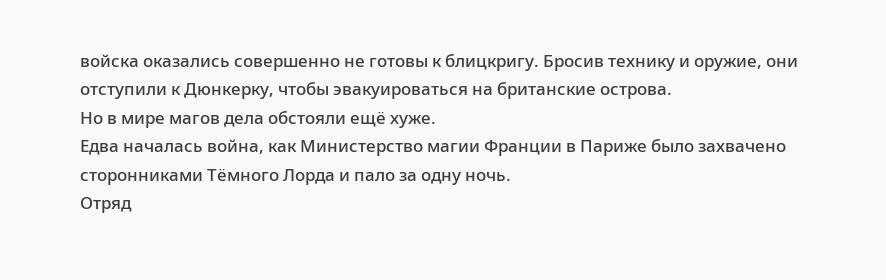войска оказались совершенно не готовы к блицкригу. Бросив технику и оружие, они отступили к Дюнкерку, чтобы эвакуироваться на британские острова.
Но в мире магов дела обстояли ещё хуже.
Едва началась война, как Министерство магии Франции в Париже было захвачено сторонниками Тёмного Лорда и пало за одну ночь.
Отряд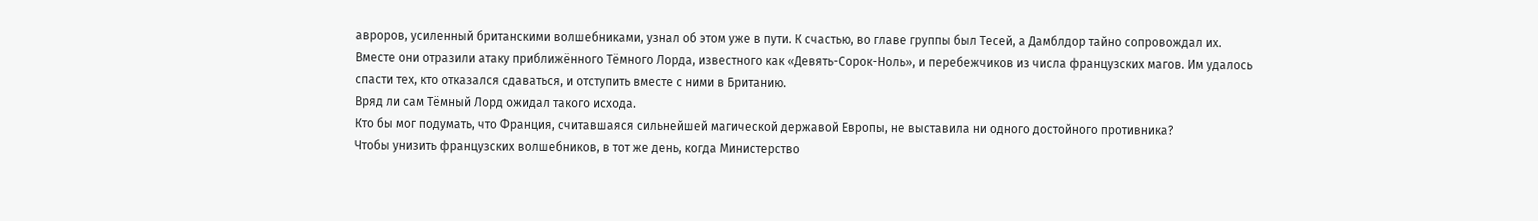авроров, усиленный британскими волшебниками, узнал об этом уже в пути. К счастью, во главе группы был Тесей, а Дамблдор тайно сопровождал их.
Вместе они отразили атаку приближённого Тёмного Лорда, известного как «Девять-Сорок-Ноль», и перебежчиков из числа французских магов. Им удалось спасти тех, кто отказался сдаваться, и отступить вместе с ними в Британию.
Вряд ли сам Тёмный Лорд ожидал такого исхода.
Кто бы мог подумать, что Франция, считавшаяся сильнейшей магической державой Европы, не выставила ни одного достойного противника?
Чтобы унизить французских волшебников, в тот же день, когда Министерство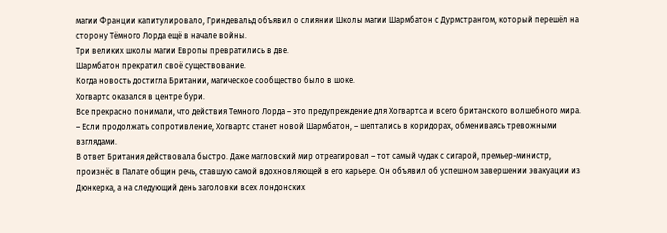магии Франции капитулировало, Гриндевальд объявил о слиянии Школы магии Шармбатон с Дурмстрангом, который перешёл на сторону Тёмного Лорда ещё в начале войны.
Три великих школы магии Европы превратились в две.
Шармбатон прекратил своё существование.
Когда новость достигла Британии, магическое сообщество было в шоке.
Хогвартс оказался в центре бури.
Все прекрасно понимали, что действия Темного Лорда – это предупреждение для Хогвартса и всего британского волшебного мира.
– Если продолжать сопротивление, Хогвартс станет новой Шармбатон, – шептались в коридорах, обмениваясь тревожными взглядами.
В ответ Британия действовала быстро. Даже магловский мир отреагировал – тот самый чудак с сигарой, премьер-министр, произнёс в Палате общин речь, ставшую самой вдохновляющей в его карьере. Он объявил об успешном завершении эвакуации из Дюнкерка, а на следующий день заголовки всех лондонских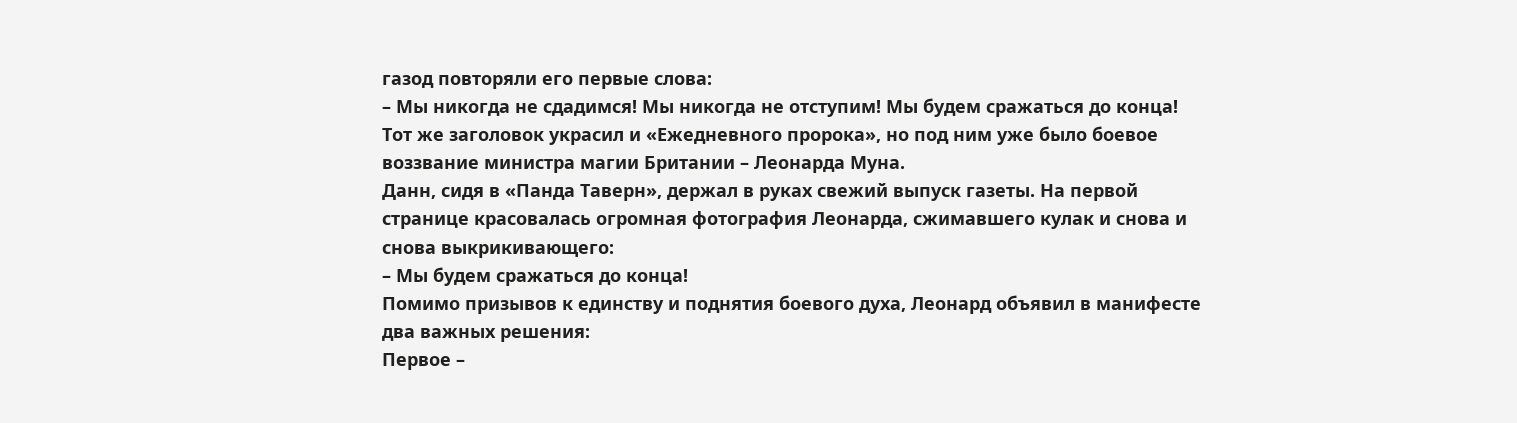газод повторяли его первые слова:
– Мы никогда не сдадимся! Мы никогда не отступим! Мы будем сражаться до конца!
Тот же заголовок украсил и «Ежедневного пророка», но под ним уже было боевое воззвание министра магии Британии – Леонарда Муна.
Данн, сидя в «Панда Таверн», держал в руках свежий выпуск газеты. На первой странице красовалась огромная фотография Леонарда, сжимавшего кулак и снова и снова выкрикивающего:
– Мы будем сражаться до конца!
Помимо призывов к единству и поднятия боевого духа, Леонард объявил в манифесте два важных решения:
Первое –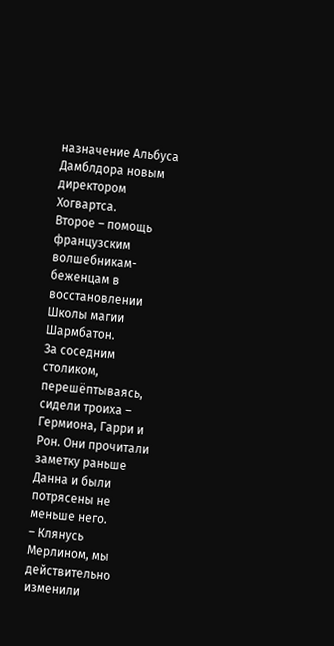назначение Альбуса Дамблдора новым директором Хогвартса.
Второе – помощь французским волшебникам-беженцам в восстановлении Школы магии Шармбатон.
За соседним столиком, перешёптываясь, сидели троиха – Гермиона, Гарри и Рон. Они прочитали заметку раньше Данна и были потрясены не меньше него.
– Клянусь Мерлином, мы действительно изменили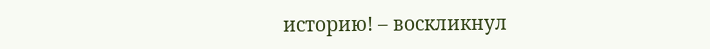историю! – воскликнул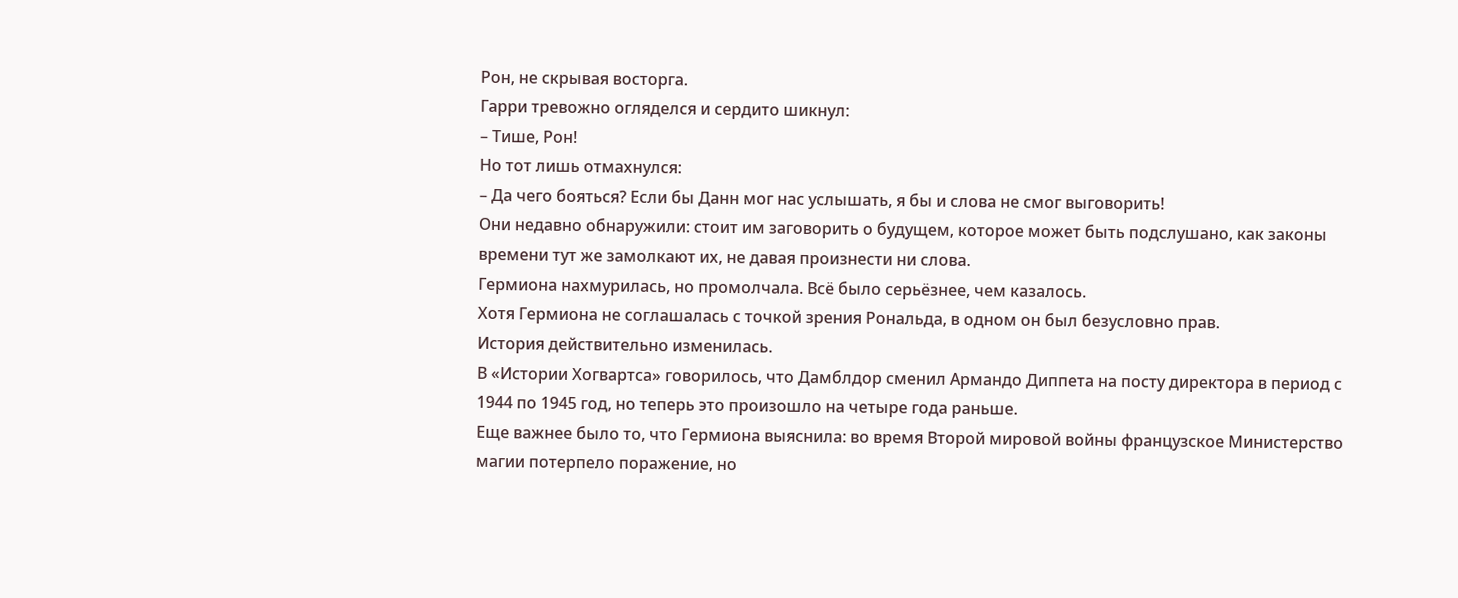Рон, не скрывая восторга.
Гарри тревожно огляделся и сердито шикнул:
– Тише, Рон!
Но тот лишь отмахнулся:
– Да чего бояться? Если бы Данн мог нас услышать, я бы и слова не смог выговорить!
Они недавно обнаружили: стоит им заговорить о будущем, которое может быть подслушано, как законы времени тут же замолкают их, не давая произнести ни слова.
Гермиона нахмурилась, но промолчала. Всё было серьёзнее, чем казалось.
Хотя Гермиона не соглашалась с точкой зрения Рональда, в одном он был безусловно прав.
История действительно изменилась.
В «Истории Хогвартса» говорилось, что Дамблдор сменил Армандо Диппета на посту директора в период с 1944 по 1945 год, но теперь это произошло на четыре года раньше.
Еще важнее было то, что Гермиона выяснила: во время Второй мировой войны французское Министерство магии потерпело поражение, но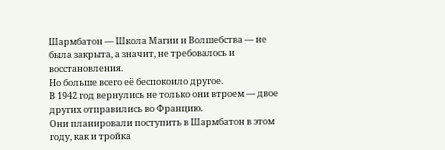Шармбатон — Школа Магии и Волшебства — не была закрыта, а значит, не требовалось и восстановления.
Но больше всего её беспокоило другое.
В 1942 год вернулись не только они втроем — двое других отправились во Францию.
Они планировали поступить в Шармбатон в этом году, как и тройка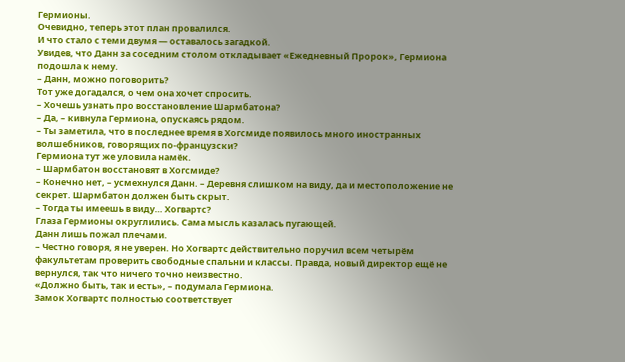Гермионы.
Очевидно, теперь этот план провалился.
И что стало с теми двумя — оставалось загадкой.
Увидев, что Данн за соседним столом откладывает «Ежедневный Пророк», Гермиона подошла к нему.
– Данн, можно поговорить?
Тот уже догадался, о чем она хочет спросить.
– Хочешь узнать про восстановление Шармбатона?
– Да, – кивнула Гермиона, опускаясь рядом.
– Ты заметила, что в последнее время в Хогсмиде появилось много иностранных волшебников, говорящих по-французски?
Гермиона тут же уловила намёк.
– Шармбатон восстановят в Хогсмиде?
– Конечно нет, – усмехнулся Данн. – Деревня слишком на виду, да и местоположение не секрет. Шармбатон должен быть скрыт.
– Тогда ты имеешь в виду… Хогвартс?
Глаза Гермионы округлились. Сама мысль казалась пугающей.
Данн лишь пожал плечами.
– Честно говоря, я не уверен. Но Хогвартс действительно поручил всем четырём факультетам проверить свободные спальни и классы. Правда, новый директор ещё не вернулся, так что ничего точно неизвестно.
«Должно быть, так и есть», – подумала Гермиона.
Замок Хогвартс полностью соответствует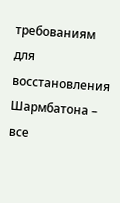требованиям для восстановления Шармбатона – все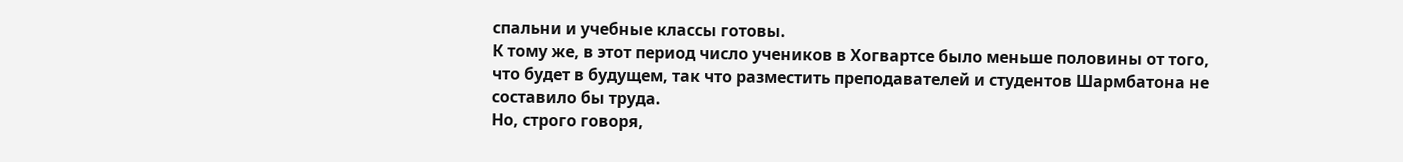спальни и учебные классы готовы.
К тому же, в этот период число учеников в Хогвартсе было меньше половины от того, что будет в будущем, так что разместить преподавателей и студентов Шармбатона не составило бы труда.
Но, строго говоря,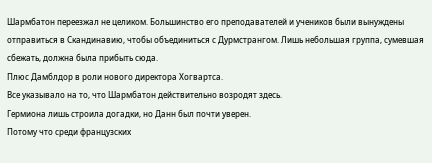Шармбатон переезжал не целиком. Большинство его преподавателей и учеников были вынуждены отправиться в Скандинавию, чтобы объединиться с Дурмстрангом. Лишь небольшая группа, сумевшая сбежать, должна была прибыть сюда.
Плюс Дамблдор в роли нового директора Хогвартса.
Все указывало на то, что Шармбатон действительно возродят здесь.
Гермиона лишь строила догадки, но Данн был почти уверен.
Потому что среди французских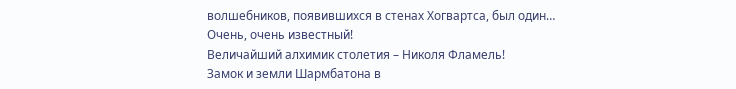волшебников, появившихся в стенах Хогвартса, был один…
Очень, очень известный!
Величайший алхимик столетия – Николя Фламель!
Замок и земли Шармбатона в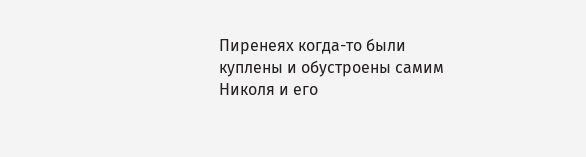Пиренеях когда-то были куплены и обустроены самим Николя и его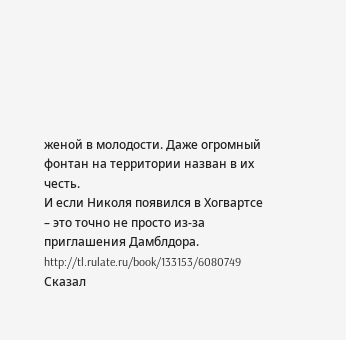женой в молодости. Даже огромный фонтан на территории назван в их честь.
И если Николя появился в Хогвартсе – это точно не просто из-за приглашения Дамблдора.
http://tl.rulate.ru/book/133153/6080749
Сказал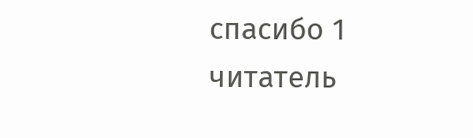спасибо 1 читатель